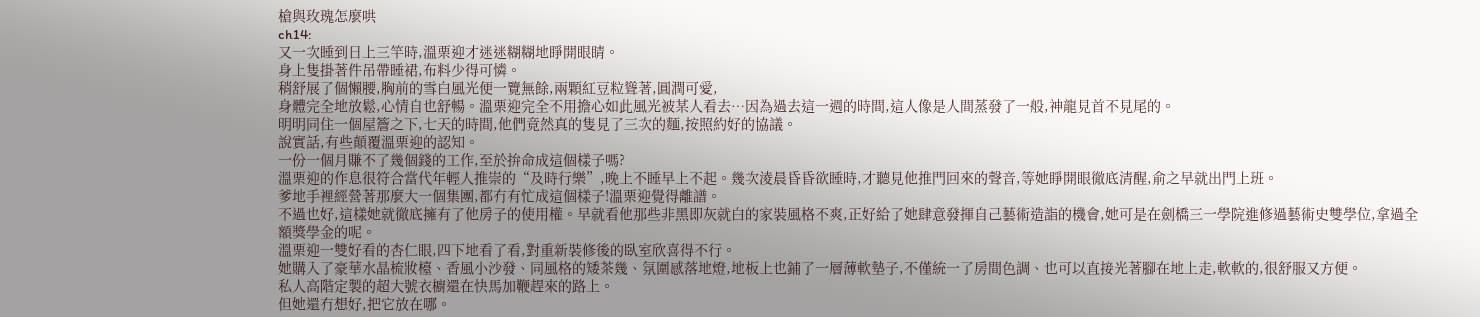槍與玫瑰怎麼哄
ch14:
又一次睡到日上三竿時,溫栗迎才迷迷糊糊地睜開眼睛。
身上隻掛著件吊帶睡裙,布料少得可憐。
稍舒展了個懶腰,胸前的雪白風光便一覽無餘,兩顆紅豆粒聳著,圓潤可愛,
身體完全地放鬆,心情自也舒暢。溫栗迎完全不用擔心如此風光被某人看去…因為過去這一週的時間,這人像是人間蒸發了一般,神龍見首不見尾的。
明明同住一個屋簷之下,七天的時間,他們竟然真的隻見了三次的麵,按照約好的協議。
說實話,有些顛覆溫栗迎的認知。
一份一個月賺不了幾個錢的工作,至於拚命成這個樣子嗎?
溫栗迎的作息很符合當代年輕人推崇的“及時行樂”,晚上不睡早上不起。幾次淩晨昏昏欲睡時,才聽見他推門回來的聲音,等她睜開眼徹底清醒,俞之早就出門上班。
爹地手裡經營著那麼大一個集團,都冇有忙成這個樣子!溫栗迎覺得離譜。
不過也好,這樣她就徹底擁有了他房子的使用權。早就看他那些非黑即灰就白的家裝風格不爽,正好給了她肆意發揮自己藝術造詣的機會,她可是在劍橋三一學院進修過藝術史雙學位,拿過全額獎學金的呢。
溫栗迎一雙好看的杏仁眼,四下地看了看,對重新裝修後的臥室欣喜得不行。
她購入了豪華水晶梳妝檯、香風小沙發、同風格的矮茶幾、氛圍感落地燈,地板上也鋪了一層薄軟墊子,不僅統一了房間色調、也可以直接光著腳在地上走,軟軟的,很舒服又方便。
私人高階定製的超大號衣櫥還在快馬加鞭趕來的路上。
但她還冇想好,把它放在哪。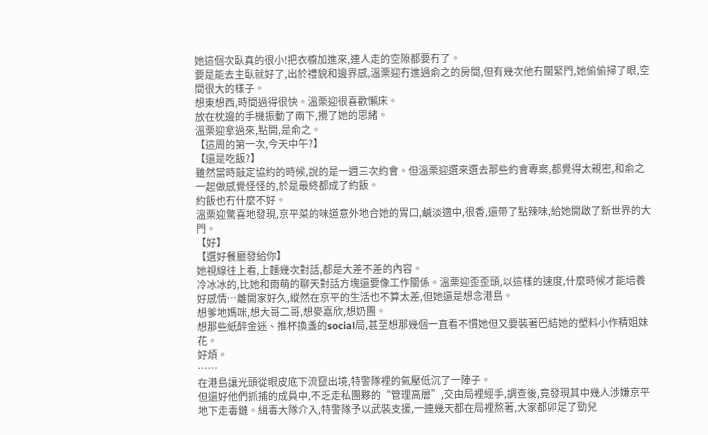她這個次臥真的很小!把衣櫥加進來,連人走的空隙都要冇了。
要是能去主臥就好了,出於禮貌和邊界感,溫栗迎冇進過俞之的房間,但有幾次他冇關緊門,她偷偷掃了眼,空間很大的樣子。
想東想西,時間過得很快。溫栗迎很喜歡懶床。
放在枕邊的手機振動了兩下,攪了她的思緒。
溫栗迎拿過來,點開,是俞之。
【這周的第一次,今天中午?】
【還是吃飯?】
雖然當時敲定協約的時候,說的是一週三次約會。但溫栗迎選來選去那些約會專案,都覺得太親密,和俞之一起做感覺怪怪的,於是最終都成了約飯。
約飯也冇什麼不好。
溫栗迎驚喜地發現,京平菜的味道意外地合她的胃口,鹹淡適中,很香,還帶了點辣味,給她開啟了新世界的大門。
【好】
【選好餐廳發給你】
她視線往上看,上麵幾次對話,都是大差不差的內容。
冷冰冰的,比她和雨萌的聊天對話方塊還要像工作關係。溫栗迎歪歪頭,以這樣的速度,什麼時候才能培養好感情…離開家好久,縱然在京平的生活也不算太差,但她還是想念港島。
想爹地媽咪,想大哥二哥,想麥嘉欣,想奶團。
想那些紙醉金迷、推杯換盞的social局,甚至想那幾個一直看不慣她但又要裝著巴結她的塑料小作精姐妹花。
好煩。
……
在港島讓光頭從眼皮底下流竄出境,特警隊裡的氣壓低沉了一陣子。
但還好他們抓捕的成員中,不乏走私團夥的“管理高層”,交由局裡經手,調查後,竟發現其中幾人涉嫌京平地下走毒鏈。緝毒大隊介入,特警隊予以武裝支援,一連幾天都在局裡熬著,大家都卯足了勁兒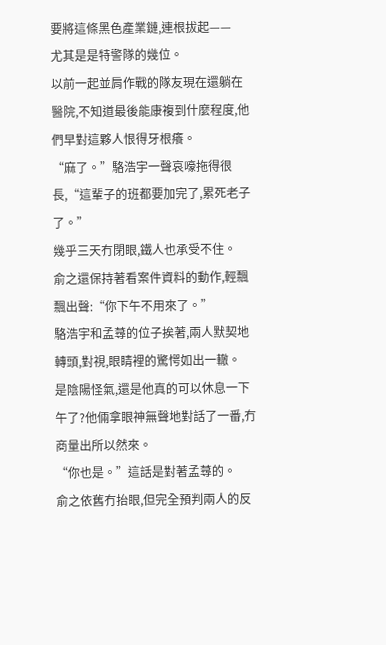要將這條黑色產業鏈,連根拔起——
尤其是是特警隊的幾位。
以前一起並肩作戰的隊友現在還躺在醫院,不知道最後能康複到什麼程度,他們早對這夥人恨得牙根癢。
“麻了。”駱浩宇一聲哀嚎拖得很長,“這輩子的班都要加完了,累死老子了。”
幾乎三天冇閉眼,鐵人也承受不住。
俞之還保持著看案件資料的動作,輕飄飄出聲:“你下午不用來了。”
駱浩宇和孟蕁的位子挨著,兩人默契地轉頭,對視,眼睛裡的驚愕如出一轍。
是陰陽怪氣,還是他真的可以休息一下午了?他倆拿眼神無聲地對話了一番,冇商量出所以然來。
“你也是。”這話是對著孟蕁的。
俞之依舊冇抬眼,但完全預判兩人的反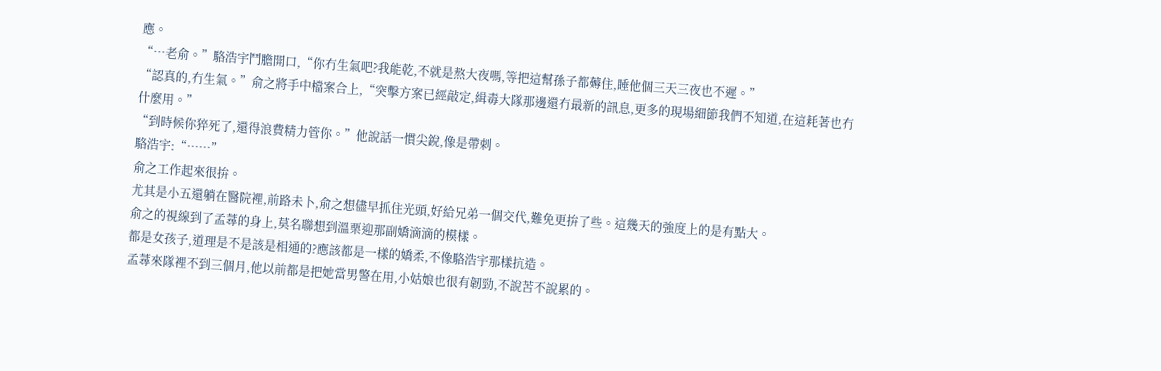應。
“…老俞。”駱浩宇鬥膽開口,“你冇生氣吧?我能乾,不就是熬大夜嗎,等把這幫孫子都薅住,睡他個三天三夜也不遲。”
“認真的,冇生氣。”俞之將手中檔案合上,“突擊方案已經敲定,緝毒大隊那邊還冇最新的訊息,更多的現場細節我們不知道,在這耗著也冇什麼用。”
“到時候你猝死了,還得浪費精力管你。”他說話一慣尖銳,像是帶刺。
駱浩宇:“……”
俞之工作起來很拚。
尤其是小五還躺在醫院裡,前路未卜,俞之想儘早抓住光頭,好給兄弟一個交代,難免更拚了些。這幾天的強度上的是有點大。
俞之的視線到了孟蕁的身上,莫名聯想到溫栗迎那副嬌滴滴的模樣。
都是女孩子,道理是不是該是相通的?應該都是一樣的嬌柔,不像駱浩宇那樣抗造。
孟蕁來隊裡不到三個月,他以前都是把她當男警在用,小姑娘也很有韌勁,不說苦不說累的。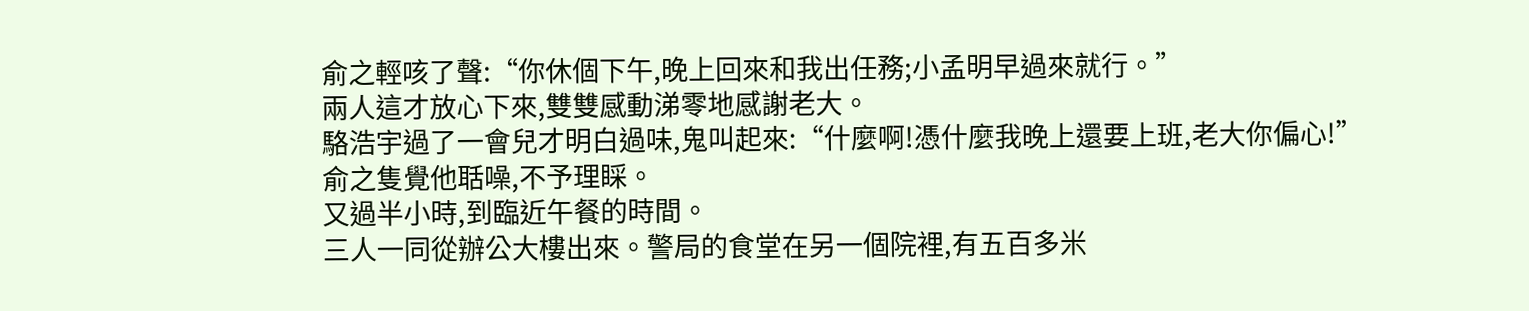俞之輕咳了聲:“你休個下午,晚上回來和我出任務;小孟明早過來就行。”
兩人這才放心下來,雙雙感動涕零地感謝老大。
駱浩宇過了一會兒才明白過味,鬼叫起來:“什麼啊!憑什麼我晚上還要上班,老大你偏心!”
俞之隻覺他聒噪,不予理睬。
又過半小時,到臨近午餐的時間。
三人一同從辦公大樓出來。警局的食堂在另一個院裡,有五百多米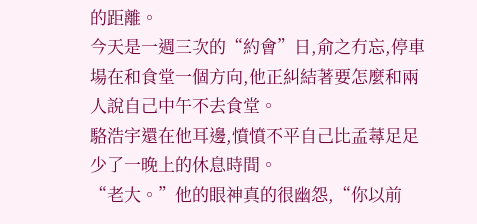的距離。
今天是一週三次的“約會”日,俞之冇忘,停車場在和食堂一個方向,他正糾結著要怎麼和兩人說自己中午不去食堂。
駱浩宇還在他耳邊,憤憤不平自己比孟蕁足足少了一晚上的休息時間。
“老大。”他的眼神真的很幽怨,“你以前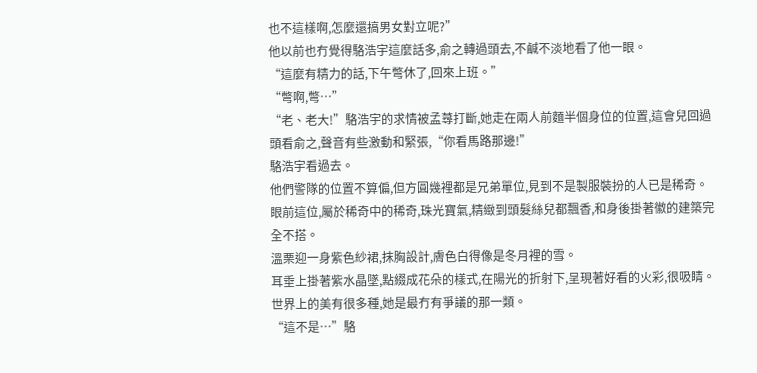也不這樣啊,怎麼還搞男女對立呢?”
他以前也冇覺得駱浩宇這麼話多,俞之轉過頭去,不鹹不淡地看了他一眼。
“這麼有精力的話,下午彆休了,回來上班。”
“彆啊,彆…”
“老、老大!”駱浩宇的求情被孟蕁打斷,她走在兩人前麵半個身位的位置,這會兒回過頭看俞之,聲音有些激動和緊張,“你看馬路那邊!”
駱浩宇看過去。
他們警隊的位置不算偏,但方圓幾裡都是兄弟單位,見到不是製服裝扮的人已是稀奇。眼前這位,屬於稀奇中的稀奇,珠光寶氣,精緻到頭髮絲兒都飄香,和身後掛著徽的建築完全不搭。
溫栗迎一身紫色紗裙,抹胸設計,膚色白得像是冬月裡的雪。
耳垂上掛著紫水晶墜,點綴成花朵的樣式,在陽光的折射下,呈現著好看的火彩,很吸睛。
世界上的美有很多種,她是最冇有爭議的那一類。
“這不是…”駱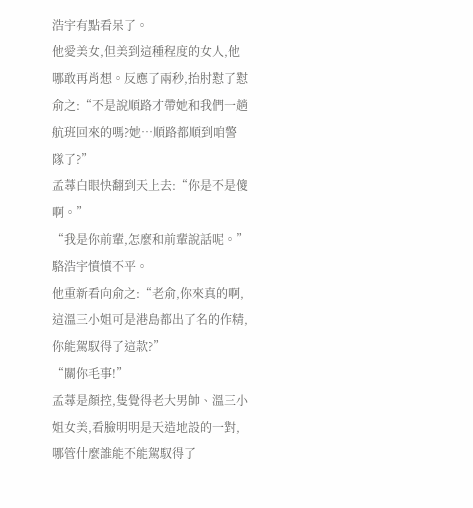浩宇有點看呆了。
他愛美女,但美到這種程度的女人,他哪敢再肖想。反應了兩秒,抬肘懟了懟俞之:“不是說順路才帶她和我們一趟航班回來的嗎?她…順路都順到咱警隊了?”
孟蕁白眼快翻到天上去:“你是不是傻啊。”
“我是你前輩,怎麼和前輩說話呢。”駱浩宇憤憤不平。
他重新看向俞之:“老俞,你來真的啊,這溫三小姐可是港島都出了名的作精,你能駕馭得了這款?”
“關你毛事!”
孟蕁是顏控,隻覺得老大男帥、溫三小姐女美,看臉明明是天造地設的一對,哪管什麼誰能不能駕馭得了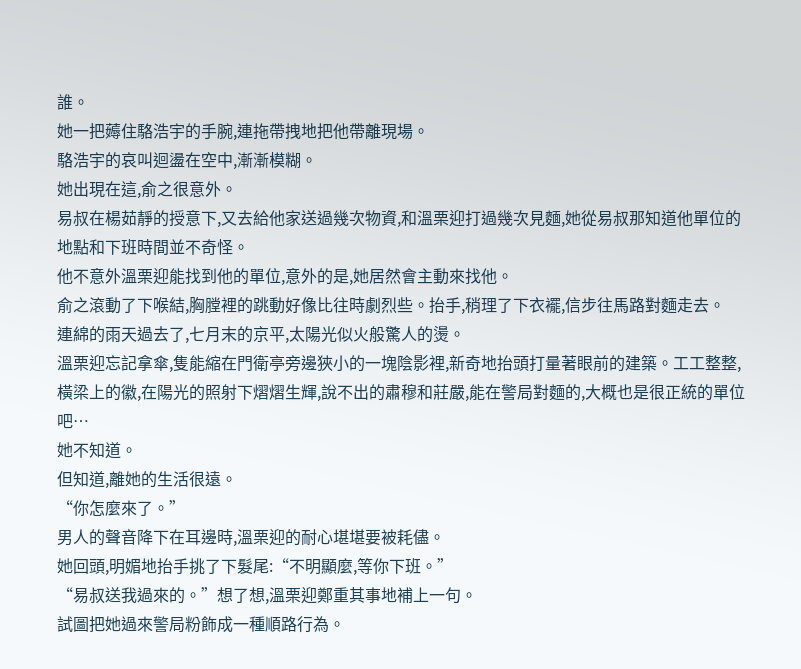誰。
她一把薅住駱浩宇的手腕,連拖帶拽地把他帶離現場。
駱浩宇的哀叫迴盪在空中,漸漸模糊。
她出現在這,俞之很意外。
易叔在楊茹靜的授意下,又去給他家送過幾次物資,和溫栗迎打過幾次見麵,她從易叔那知道他單位的地點和下班時間並不奇怪。
他不意外溫栗迎能找到他的單位,意外的是,她居然會主動來找他。
俞之滾動了下喉結,胸膛裡的跳動好像比往時劇烈些。抬手,稍理了下衣襬,信步往馬路對麵走去。
連綿的雨天過去了,七月末的京平,太陽光似火般驚人的燙。
溫栗迎忘記拿傘,隻能縮在門衛亭旁邊狹小的一塊陰影裡,新奇地抬頭打量著眼前的建築。工工整整,橫梁上的徽,在陽光的照射下熠熠生輝,說不出的肅穆和莊嚴,能在警局對麵的,大概也是很正統的單位吧…
她不知道。
但知道,離她的生活很遠。
“你怎麼來了。”
男人的聲音降下在耳邊時,溫栗迎的耐心堪堪要被耗儘。
她回頭,明媚地抬手挑了下髮尾:“不明顯麼,等你下班。”
“易叔送我過來的。”想了想,溫栗迎鄭重其事地補上一句。
試圖把她過來警局粉飾成一種順路行為。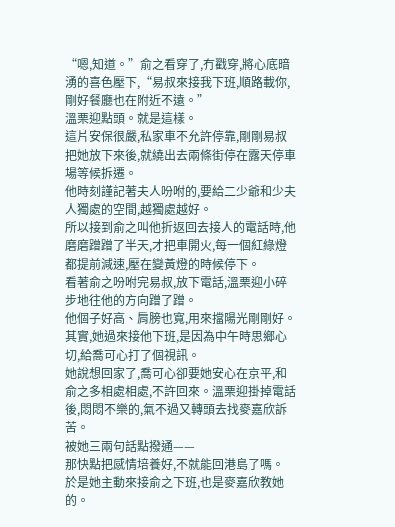“嗯,知道。”俞之看穿了,冇戳穿,將心底暗湧的喜色壓下,“易叔來接我下班,順路載你,剛好餐廳也在附近不遠。”
溫栗迎點頭。就是這樣。
這片安保很嚴,私家車不允許停靠,剛剛易叔把她放下來後,就繞出去兩條街停在露天停車場等候拆遷。
他時刻謹記著夫人吩咐的,要給二少爺和少夫人獨處的空間,越獨處越好。
所以接到俞之叫他折返回去接人的電話時,他磨磨蹭蹭了半天,才把車開火,每一個紅綠燈都提前減速,壓在變黃燈的時候停下。
看著俞之吩咐完易叔,放下電話,溫栗迎小碎步地往他的方向蹭了蹭。
他個子好高、肩膀也寬,用來擋陽光剛剛好。
其實,她過來接他下班,是因為中午時思鄉心切,給喬可心打了個視訊。
她說想回家了,喬可心卻要她安心在京平,和俞之多相處相處,不許回來。溫栗迎掛掉電話後,悶悶不樂的,氣不過又轉頭去找麥嘉欣訴苦。
被她三兩句話點撥通——
那快點把感情培養好,不就能回港島了嗎。
於是她主動來接俞之下班,也是麥嘉欣教她的。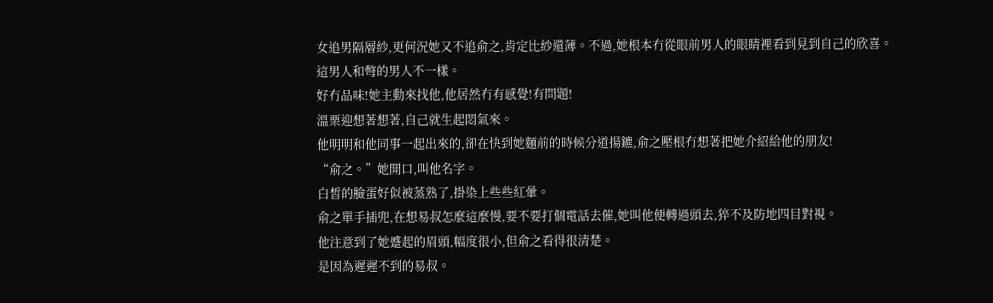女追男隔層紗,更何況她又不追俞之,肯定比紗還薄。不過,她根本冇從眼前男人的眼睛裡看到見到自己的欣喜。
這男人和彆的男人不一樣。
好冇品味!她主動來找他,他居然冇有感覺!有問題!
溫栗迎想著想著,自己就生起悶氣來。
他明明和他同事一起出來的,卻在快到她麵前的時候分道揚鑣,俞之壓根冇想著把她介紹給他的朋友!
“俞之。”她開口,叫他名字。
白皙的臉蛋好似被蒸熟了,掛染上些些紅暈。
俞之單手插兜,在想易叔怎麼這麼慢,要不要打個電話去催,她叫他便轉過頭去,猝不及防地四目對視。
他注意到了她蹙起的眉頭,幅度很小,但俞之看得很清楚。
是因為遲遲不到的易叔。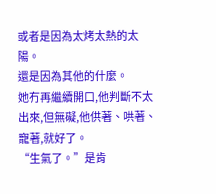或者是因為太烤太熱的太陽。
還是因為其他的什麼。
她冇再繼續開口,他判斷不太出來,但無礙,他供著、哄著、寵著,就好了。
“生氣了。”是肯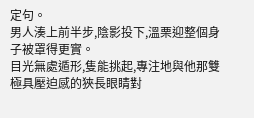定句。
男人湊上前半步,陰影投下,溫栗迎整個身子被罩得更實。
目光無處遁形,隻能挑起,專注地與他那雙極具壓迫感的狹長眼睛對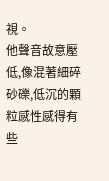視。
他聲音故意壓低,像混著細碎砂礫,低沉的顆粒感性感得有些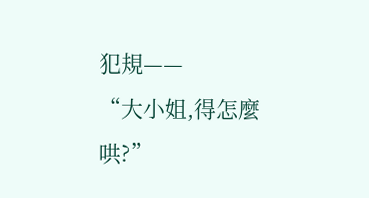犯規——
“大小姐,得怎麼哄?”